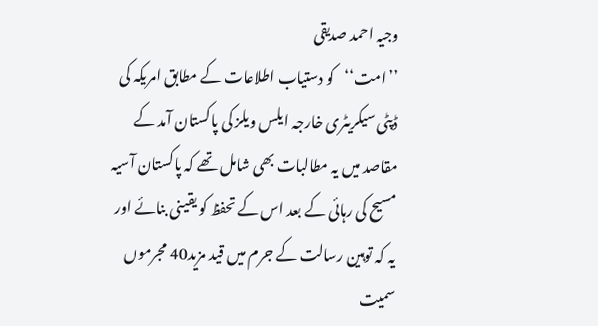وجیہ احمد صدیقی
’’امت‘‘کو دستیاب اطلاعات کے مطابق امریکہ کی ڈپٹی سیکریٹری خارجہ ایلس ویلز کی پاکستان آمد کے مقاصد میں یہ مطالبات بھی شامل تھے کہ پاکستان آسیہ مسیح کی رہائی کے بعد اس کے تحفظ کو یقینی بنائے اور یہ کہ توہین رسالت کے جرم میں قید مزید40 مجرموں سمیت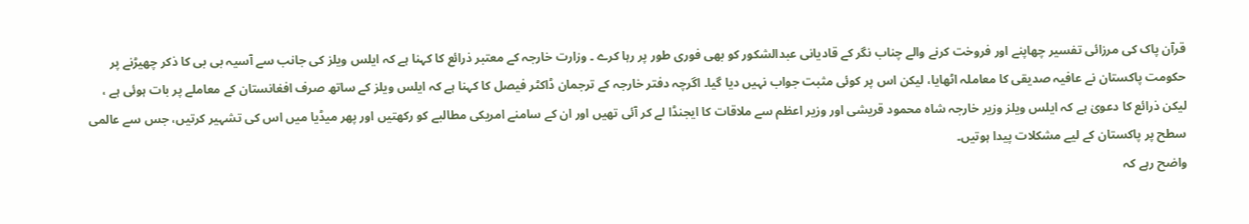قرآن پاک کی مرزائی تفسیر چھاپنے اور فروخت کرنے والے چناب نگر کے قادیانی عبدالشکور کو بھی فوری طور پر رہا کرے ۔ وزارت خارجہ کے معتبر ذرائع کا کہنا ہے کہ ایلس ویلز کی جانب سے آسیہ بی بی کا ذکر چھیڑنے پر حکومت پاکستان نے عافیہ صدیقی کا معاملہ اٹھایا، لیکن اس پر کوئی مثبت جواب نہیں دیا گیا۔ اگرچہ دفتر خارجہ کے ترجمان ڈاکٹر فیصل کا کہنا ہے کہ ایلس ویلز کے ساتھ صرف افغانستان کے معاملے پر بات ہوئی ہے ، لیکن ذرائع کا دعویٰ ہے کہ ایلس ویلز وزیر خارجہ شاہ محمود قریشی اور وزیر اعظم سے ملاقات کا ایجنڈا لے کر آئی تھیں اور ان کے سامنے امریکی مطالبے کو رکھتیں اور پھر میڈیا میں اس کی تشہیر کرتیں، جس سے عالمی سطح پر پاکستان کے لیے مشکلات پیدا ہوتیں۔
واضح رہے کہ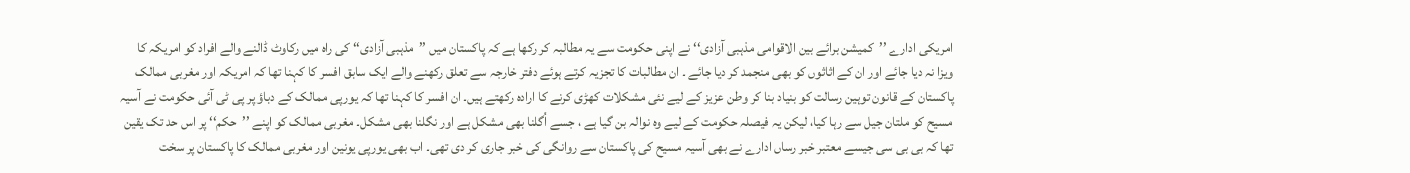امریکی ادارے ’’کمیشن برائے بین الاقوامی مذہبی آزادی‘‘ نے اپنی حکومت سے یہ مطالبہ کر رکھا ہے کہ پاکستان میں ’’مذہبی آزادی‘‘ کی راہ میں رکاوٹ ڈالنے والے افراد کو امریکہ کا ویزا نہ دیا جائے اور ان کے اثاثوں کو بھی منجمد کر دیا جائے ۔ ان مطالبات کا تجزیہ کرتے ہوئے دفتر خارجہ سے تعلق رکھنے والے ایک سابق افسر کا کہنا تھا کہ امریکہ اور مغربی ممالک پاکستان کے قانون توہین رسالت کو بنیاد بنا کر وطن عزیز کے لیے نئی مشکلات کھڑی کرنے کا ارادہ رکھتے ہیں۔ ان افسر کا کہنا تھا کہ یورپی ممالک کے دباؤ پر پی ٹی آئی حکومت نے آسیہ مسیح کو ملتان جیل سے رہا کیا، لیکن یہ فیصلہ حکومت کے لیے وہ نوالہ بن گیا ہے ، جسے اُگلنا بھی مشکل ہے اور نگلنا بھی مشکل۔ مغربی ممالک کو اپنے ’’حکم‘‘ پر اس حد تک یقین تھا کہ بی بی سی جیسے معتبر خبر رساں ادارے نے بھی آسیہ مسیح کی پاکستان سے روانگی کی خبر جاری کر دی تھی۔ اب بھی یورپی یونین اور مغربی ممالک کا پاکستان پر سخت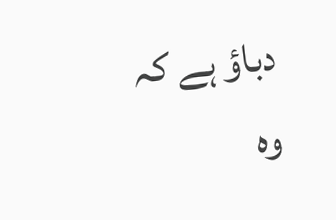دباؤ ہے کہ وہ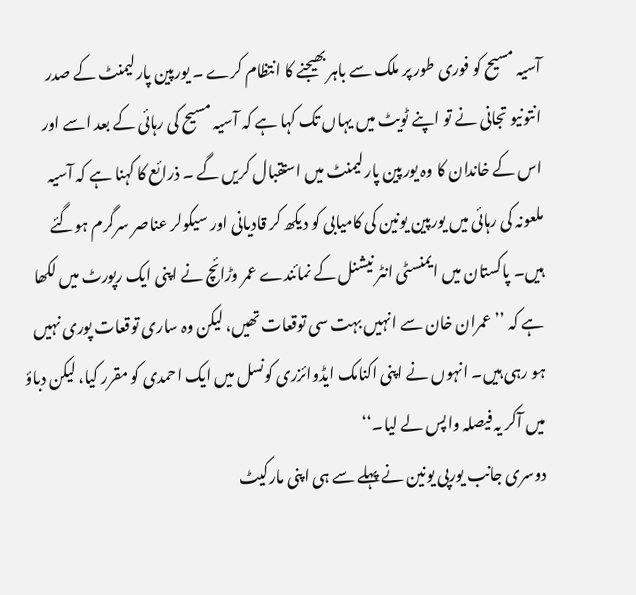آسیہ مسیح کو فوری طور پر ملک سے باہر بھیجنے کا انتظام کرے ۔ یورپین پارلیمنٹ کے صدر انتونیو تجانی نے تو اپنے ٹویٹ میں یہاں تک کہا ہے کہ آسیہ مسیح کی رہائی کے بعد اسے اور اس کے خاندان کا وہ یورپین پارلیمنٹ میں استقبال کریں گے ۔ ذرائع کا کہنا ہے کہ آسیہ ملعونہ کی رہائی میں یورپین یونین کی کامیابی کو دیکھ کر قادیانی اور سیکولر عناصر سرگرم ہوگئے ہیں۔ پاکستان میں ایمنسٹی انٹر نیشنل کے نمائندے عمر وڑائچ نے اپنی ایک رپورٹ میں لکھا ہے کہ ’’عمران خان سے انہیں بہت سی توقعات تھیں، لیکن وہ ساری توقعات پوری نہیں ہو رہی ہیں۔ انہوں نے اپنی اکنامک ایڈوائزری کونسل میں ایک احمدی کو مقرر کیا، لیکن دباؤ میں آکر یہ فیصلہ واپس لے لیا۔‘‘
دوسری جانب یورپی یونین نے پہلے سے ہی اپنی مارکیٹ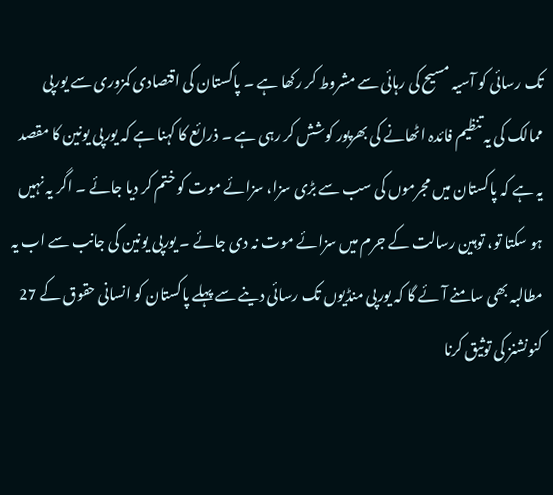تک رسائی کو آسیہ مسیح کی رہائی سے مشروط کر رکھا ہے ۔ پاکستان کی اقتصادی کمزوری سے یورپی ممالک کی یہ تنظیم فائدہ اٹھانے کی بھرپور کوشش کر رہی ہے ۔ ذرائع کا کہنا ہے کہ یورپی یونین کا مقصد یہ ہے کہ پاکستان میں مجرموں کی سب سے بڑی سزا، سزائے موت کو ختم کر دیا جائے ۔ اگر یہ نہیں ہو سکتا تو، توہین رسالت کے جرم میں سزائے موت نہ دی جائے ۔ یورپی یونین کی جانب سے اب یہ مطالبہ بھی سامنے آئے گا کہ یورپی منڈیوں تک رسائی دینے سے پہلے پاکستان کو انسانی حقوق کے 27 کنونشنز کی توثیق کرنا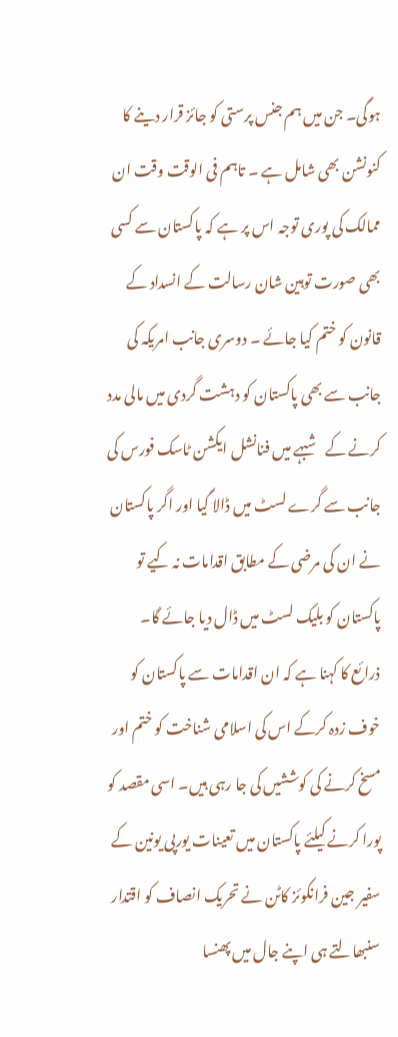ہوگی۔ جن میں ہم جنس پرستی کو جائز قرار دینے کا کنونشن بھی شامل ہے ۔ تاہم فی الوقت وقت ان ممالک کی پوری توجہ اس پر ہے کہ پاکستان سے کسی بھی صورت توہین شان رسالت کے انسداد کے قانون کو ختم کیا جائے ۔ دوسری جانب امریکہ کی جانب سے بھی پاکستان کو دہشت گردی میں مالی مدد کرنے کے شبہے میں فنانشل ایکشن ٹاسک فورس کی جانب سے گرے لسٹ میں ڈالا گیا اور اگر پاکستان نے ان کی مرضی کے مطابق اقدامات نہ کیے تو پاکستان کو بلیک لسٹ میں ڈال دیا جائے گا۔
ذرائع کا کہنا ہے کہ ان اقدامات سے پاکستان کو خوف زدہ کرکے اس کی اسلامی شناخت کو ختم اور مسخ کرنے کی کوششیں کی جا رہی ہیں۔ اسی مقصد کو پورا کرنے کیلئے پاکستان میں تعینات یورپی یونین کے سفیر جین فرانکوئز کاٹن نے تحریک انصاف کو اقتدار سنبھالتے ہی اپنے جال میں پھنسا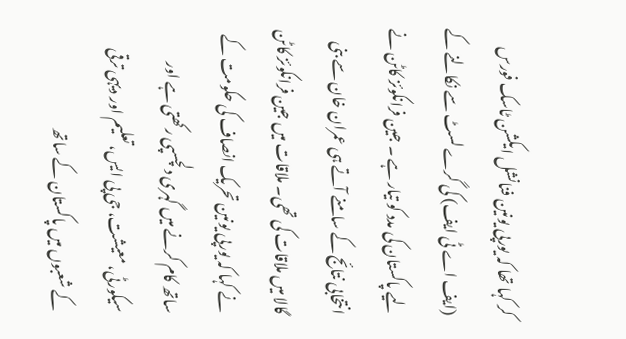کر کہا تھا کہ یورپی یونین فنانشل ایکشن ٹاسک فورس (ایف اے ٹی ایف) کی گرے لسٹ سے نکالنے کے لیے پاکستان کی مدد کو تیار ہے ۔ جین فرانکوئز کاٹن نے انتخابی نتائج کے سامنے آتے ہی عمران خان سے بنی گالا میں ملاقات کی تھی۔ ملاقات میں جین فرانکوئز کاٹن نے کہا کہ یورپی یونین تحریک انصاف کی حکومت کے ساتھ کام کرنے میں گہری دلچسپی رکھتی ہے اور سیکورٹی، معیشت، جی پی ایس، تعلیم اور دیہی ترقی کے شعبوں میں پاکستان کے ساتھ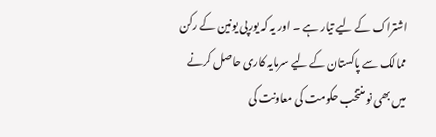اشتراک کے لیے تیار ہے ۔ اور یہ کہ یورپی یونین کے رکن ممالک سے پاکستان کے لیے سرمایہ کاری حاصل کرنے میں بھی نو منتخب حکومت کی معاونت کی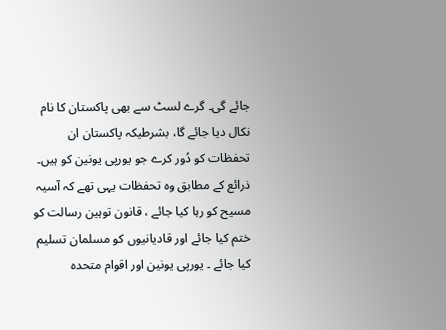جائے گی۔ گرے لسٹ سے بھی پاکستان کا نام نکال دیا جائے گا، بشرطیکہ پاکستان ان تحفظات کو دُور کرے جو یورپی یونین کو ہیں۔ ذرائع کے مطابق وہ تحفظات یہی تھے کہ آسیہ مسیح کو رہا کیا جائے ، قانون توہین رسالت کو ختم کیا جائے اور قادیانیوں کو مسلمان تسلیم کیا جائے ۔ یورپی یونین اور اقوام متحدہ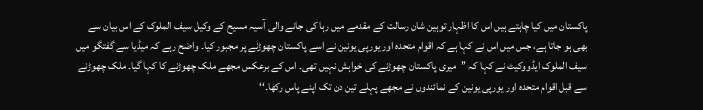پاکستان میں کیا چاہتے ہیں اس کا اظہار توہین شان رسالت کے مقدمے میں رہا کی جانے والی آسیہ مسیح کے وکیل سیف الملوک کے اس بیان سے بھی ہو جاتا ہے، جس میں اس نے کہا ہے کہ اقوام متحدہ اور یورپی یونین نے اسے پاکستان چھوڑنے پر مجبور کیا۔ واضح رہے کہ میڈیا سے گفتگو میں سیف الملوک ایڈووکیٹ نے کہا کہ ’’میری پاکستان چھوڑنے کی خواہش نہیں تھی۔ اس کے برعکس مجھے ملک چھوڑنے کا کہا گیا۔ ملک چھوڑنے سے قبل اقوام متحدہ اور یورپی یونین کے نمائندوں نے مجھے پہلے تین دن تک اپنے پاس رکھا۔‘‘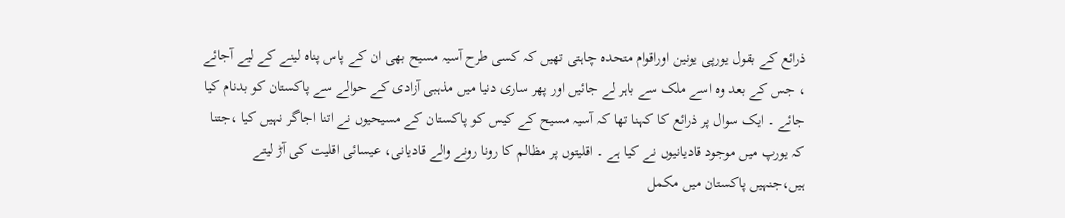ذرائع کے بقول یورپی یونین اوراقوام متحدہ چاہتی تھیں کہ کسی طرح آسیہ مسیح بھی ان کے پاس پناہ لینے کے لیے آجائے ، جس کے بعد وہ اسے ملک سے باہر لے جائیں اور پھر ساری دنیا میں مذہبی آزادی کے حوالے سے پاکستان کو بدنام کیا جائے ۔ ایک سوال پر ذرائع کا کہنا تھا کہ آسیہ مسیح کے کیس کو پاکستان کے مسیحیوں نے اتنا اجاگر نہیں کیا ،جتنا کہ یورپ میں موجود قادیانیوں نے کیا ہے ۔ اقلیتوں پر مظالم کا رونا رونے والے قادیانی، عیسائی اقلیت کی آڑ لیتے ہیں،جنہیں پاکستان میں مکمل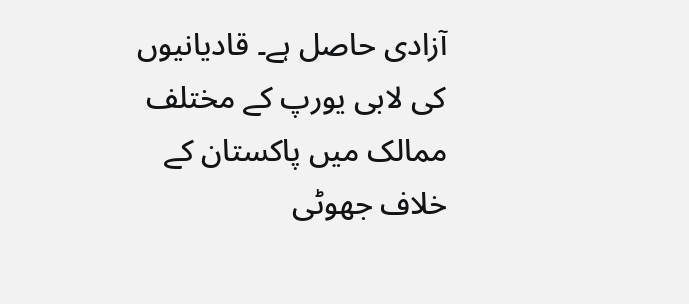آزادی حاصل ہے۔ قادیانیوں کی لابی یورپ کے مختلف ممالک میں پاکستان کے خلاف جھوٹی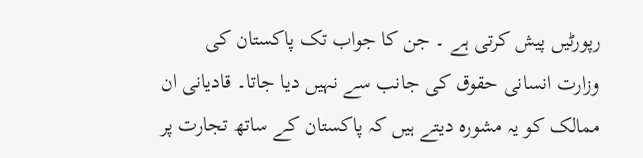رپورٹیں پیش کرتی ہے ۔ جن کا جواب تک پاکستان کی وزارت انسانی حقوق کی جانب سے نہیں دیا جاتا۔ قادیانی ان ممالک کو یہ مشورہ دیتے ہیں کہ پاکستان کے ساتھ تجارت پر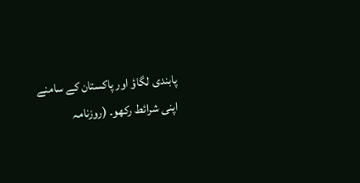پابندی لگاؤ اور پاکستان کے سامنے اپنی شرائط رکھو۔ (روزنامہ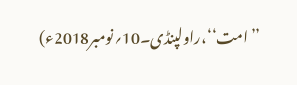’’امت‘‘،راولپنڈی۔10؍نومبر2018ء)